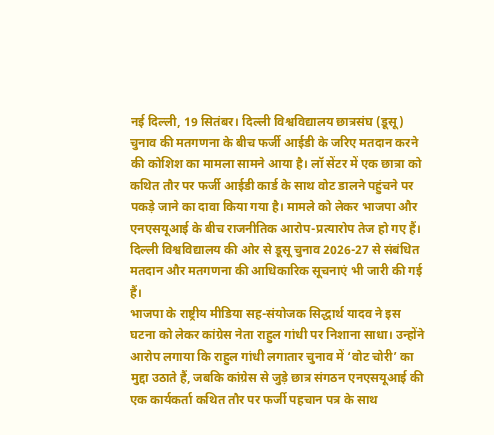नई दिल्ली, 19 सितंबर। दिल्ली विश्वविद्यालय छात्रसंघ (डूसू) चुनाव की मतगणना के बीच फर्जी आईडी के जरिए मतदान करने की कोशिश का मामला सामने आया है। लॉ सेंटर में एक छात्रा को कथित तौर पर फर्जी आईडी कार्ड के साथ वोट डालने पहुंचने पर पकड़े जाने का दावा किया गया है। मामले को लेकर भाजपा और एनएसयूआई के बीच राजनीतिक आरोप-प्रत्यारोप तेज हो गए हैं। दिल्ली विश्वविद्यालय की ओर से डूसू चुनाव 2026-27 से संबंधित मतदान और मतगणना की आधिकारिक सूचनाएं भी जारी की गई हैं।
भाजपा के राष्ट्रीय मीडिया सह-संयोजक सिद्धार्थ यादव ने इस घटना को लेकर कांग्रेस नेता राहुल गांधी पर निशाना साधा। उन्होंने आरोप लगाया कि राहुल गांधी लगातार चुनाव में ‘वोट चोरी’ का मुद्दा उठाते हैं, जबकि कांग्रेस से जुड़े छात्र संगठन एनएसयूआई की एक कार्यकर्ता कथित तौर पर फर्जी पहचान पत्र के साथ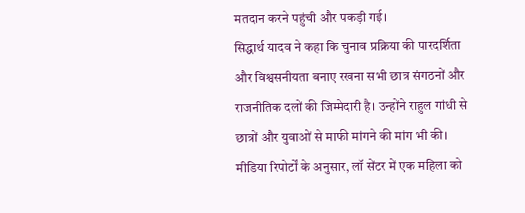मतदान करने पहुंची और पकड़ी गई।
सिद्धार्थ यादव ने कहा कि चुनाव प्रक्रिया की पारदर्शिता और विश्वसनीयता बनाए रखना सभी छात्र संगठनों और राजनीतिक दलों की जिम्मेदारी है। उन्होंने राहुल गांधी से छात्रों और युवाओं से माफी मांगने की मांग भी की।
मीडिया रिपोर्टों के अनुसार, लॉ सेंटर में एक महिला को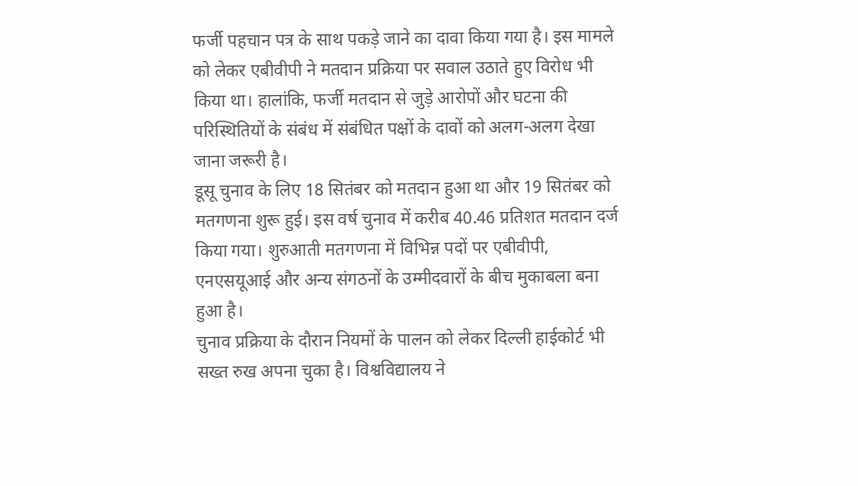फर्जी पहचान पत्र के साथ पकड़े जाने का दावा किया गया है। इस मामले को लेकर एबीवीपी ने मतदान प्रक्रिया पर सवाल उठाते हुए विरोध भी किया था। हालांकि, फर्जी मतदान से जुड़े आरोपों और घटना की परिस्थितियों के संबंध में संबंधित पक्षों के दावों को अलग-अलग देखा जाना जरूरी है।
डूसू चुनाव के लिए 18 सितंबर को मतदान हुआ था और 19 सितंबर को मतगणना शुरू हुई। इस वर्ष चुनाव में करीब 40.46 प्रतिशत मतदान दर्ज किया गया। शुरुआती मतगणना में विभिन्न पदों पर एबीवीपी, एनएसयूआई और अन्य संगठनों के उम्मीदवारों के बीच मुकाबला बना हुआ है।
चुनाव प्रक्रिया के दौरान नियमों के पालन को लेकर दिल्ली हाईकोर्ट भी सख्त रुख अपना चुका है। विश्वविद्यालय ने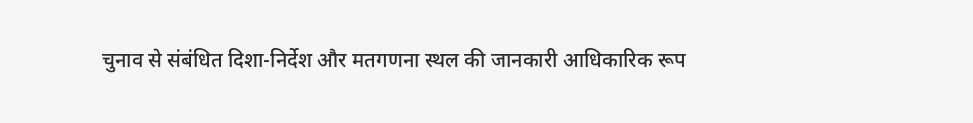चुनाव से संबंधित दिशा-निर्देश और मतगणना स्थल की जानकारी आधिकारिक रूप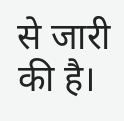से जारी की है।